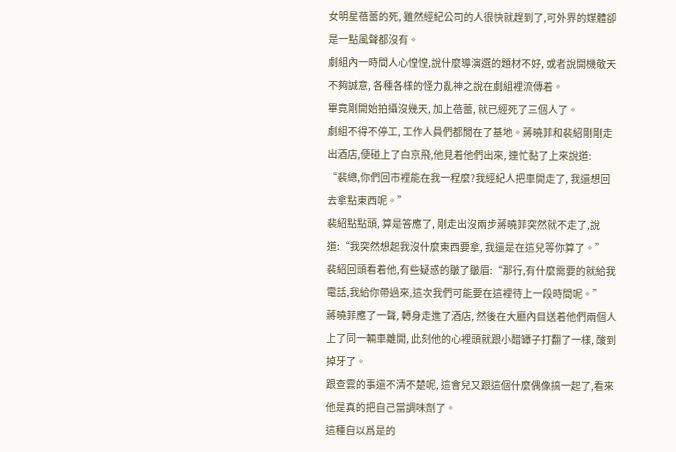女明星蓓蕾的死, 雖然經紀公司的人很快就趕到了,可外界的媒體卻是一點風聲都沒有。
劇組內一時間人心惶惶,說什麼導演選的題材不好, 或者說開機敬天不夠誠意, 各種各樣的怪力亂神之說在劇組裡流傳着。
畢竟剛開始拍攝沒幾天, 加上蓓蕾, 就已經死了三個人了。
劇組不得不停工, 工作人員們都閒在了基地。蔣曉菲和裴紹剛剛走出酒店,便碰上了白京飛,他見着他們出來, 連忙黏了上來說道:
“裴總,你們回市裡能在我一程麼?我經紀人把車開走了, 我還想回去拿點東西呢。”
裴紹點點頭, 算是答應了, 剛走出沒兩步蔣曉菲突然就不走了,說道:“我突然想起我沒什麼東西要拿, 我還是在這兒等你算了。”
裴紹回頭看着他,有些疑惑的皺了皺眉:“那行,有什麼需要的就給我電話,我給你帶過來,這次我們可能要在這裡待上一段時間呢。”
蔣曉菲應了一聲, 轉身走進了酒店, 然後在大廳內目送着他們兩個人上了同一輛車離開, 此刻他的心裡頭就跟小醋罈子打翻了一樣, 酸到掉牙了。
跟查雲的事還不清不楚呢, 這會兒又跟這個什麼偶像搞一起了,看來他是真的把自己當調味劑了。
這種自以爲是的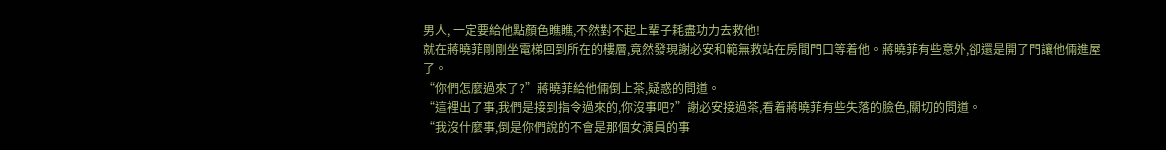男人, 一定要給他點顏色瞧瞧,不然對不起上輩子耗盡功力去救他!
就在蔣曉菲剛剛坐電梯回到所在的樓層,竟然發現謝必安和範無救站在房間門口等着他。蔣曉菲有些意外,卻還是開了門讓他倆進屋了。
“你們怎麼過來了?”蔣曉菲給他倆倒上茶,疑惑的問道。
“這裡出了事,我們是接到指令過來的,你沒事吧?”謝必安接過茶,看着蔣曉菲有些失落的臉色,關切的問道。
“我沒什麼事,倒是你們說的不會是那個女演員的事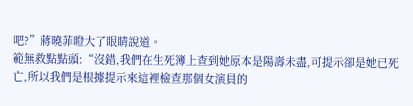吧?”蔣曉菲瞪大了眼睛說道。
範無救點點頭:“沒錯,我們在生死簿上查到她原本是陽壽未盡,可提示卻是她已死亡,所以我們是根據提示來這裡檢查那個女演員的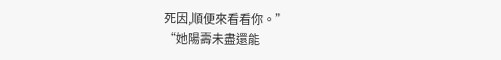死因,順便來看看你。”
“她陽壽未盡還能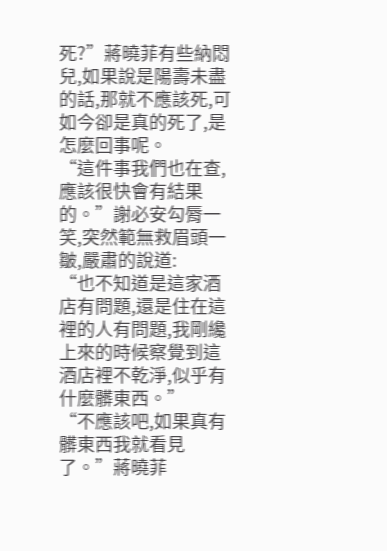死?”蔣曉菲有些納悶兒,如果說是陽壽未盡的話,那就不應該死,可如今卻是真的死了,是怎麼回事呢。
“這件事我們也在查,應該很快會有結果的。”謝必安勾脣一笑,突然範無救眉頭一皺,嚴肅的說道:
“也不知道是這家酒店有問題,還是住在這裡的人有問題,我剛纔上來的時候察覺到這酒店裡不乾淨,似乎有什麼髒東西。”
“不應該吧,如果真有髒東西我就看見了。”蔣曉菲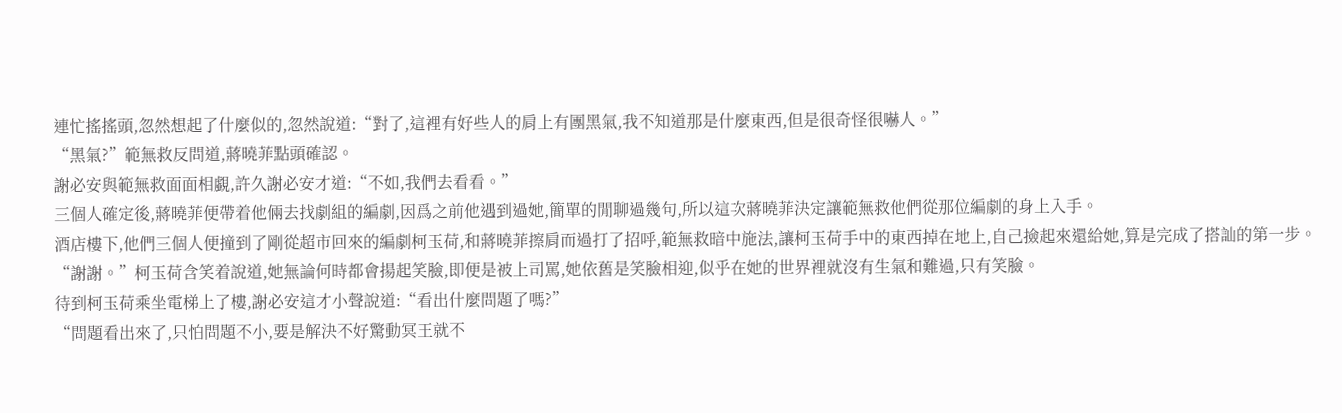連忙搖搖頭,忽然想起了什麼似的,忽然說道:“對了,這裡有好些人的肩上有團黑氣,我不知道那是什麼東西,但是很奇怪很嚇人。”
“黑氣?”範無救反問道,蔣曉菲點頭確認。
謝必安與範無救面面相覷,許久謝必安才道:“不如,我們去看看。”
三個人確定後,蔣曉菲便帶着他倆去找劇組的編劇,因爲之前他遇到過她,簡單的閒聊過幾句,所以這次蔣曉菲決定讓範無救他們從那位編劇的身上入手。
酒店樓下,他們三個人便撞到了剛從超市回來的編劇柯玉荷,和蔣曉菲擦肩而過打了招呼,範無救暗中施法,讓柯玉荷手中的東西掉在地上,自己撿起來還給她,算是完成了搭訕的第一步。
“謝謝。”柯玉荷含笑着說道,她無論何時都會揚起笑臉,即便是被上司罵,她依舊是笑臉相迎,似乎在她的世界裡就沒有生氣和難過,只有笑臉。
待到柯玉荷乘坐電梯上了樓,謝必安這才小聲說道:“看出什麼問題了嗎?”
“問題看出來了,只怕問題不小,要是解決不好驚動冥王就不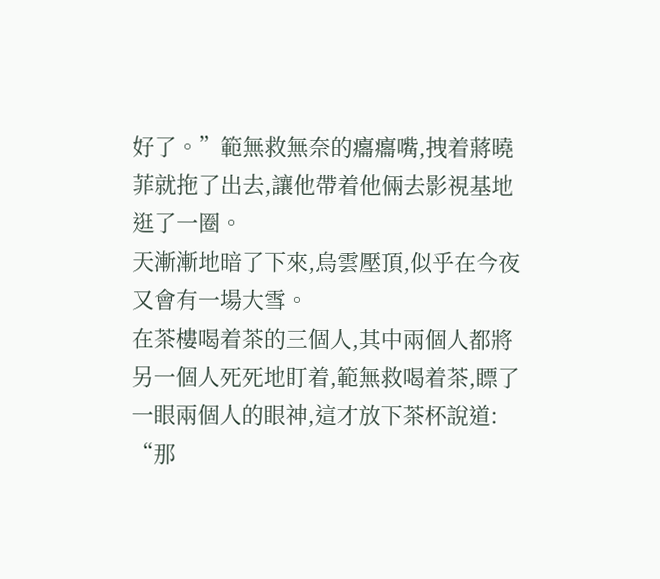好了。”範無救無奈的癟癟嘴,拽着蔣曉菲就拖了出去,讓他帶着他倆去影視基地逛了一圈。
天漸漸地暗了下來,烏雲壓頂,似乎在今夜又會有一場大雪。
在茶樓喝着茶的三個人,其中兩個人都將另一個人死死地盯着,範無救喝着茶,瞟了一眼兩個人的眼神,這才放下茶杯說道:
“那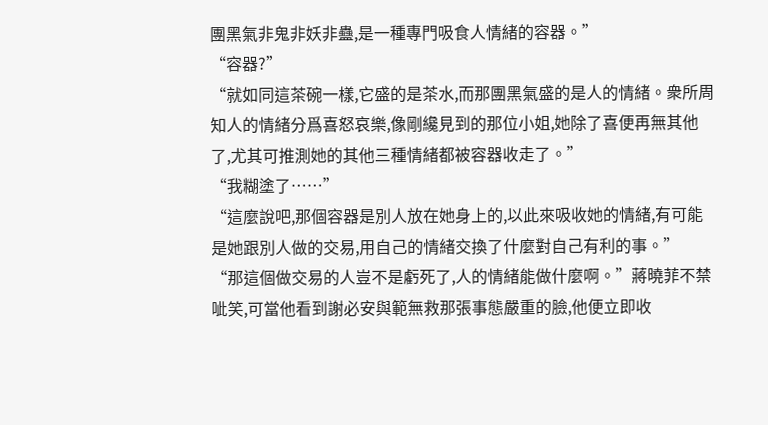團黑氣非鬼非妖非蠱,是一種專門吸食人情緒的容器。”
“容器?”
“就如同這茶碗一樣,它盛的是茶水,而那團黑氣盛的是人的情緒。衆所周知人的情緒分爲喜怒哀樂,像剛纔見到的那位小姐,她除了喜便再無其他了,尤其可推測她的其他三種情緒都被容器收走了。”
“我糊塗了……”
“這麼說吧,那個容器是別人放在她身上的,以此來吸收她的情緒,有可能是她跟別人做的交易,用自己的情緒交換了什麼對自己有利的事。”
“那這個做交易的人豈不是虧死了,人的情緒能做什麼啊。”蔣曉菲不禁呲笑,可當他看到謝必安與範無救那張事態嚴重的臉,他便立即收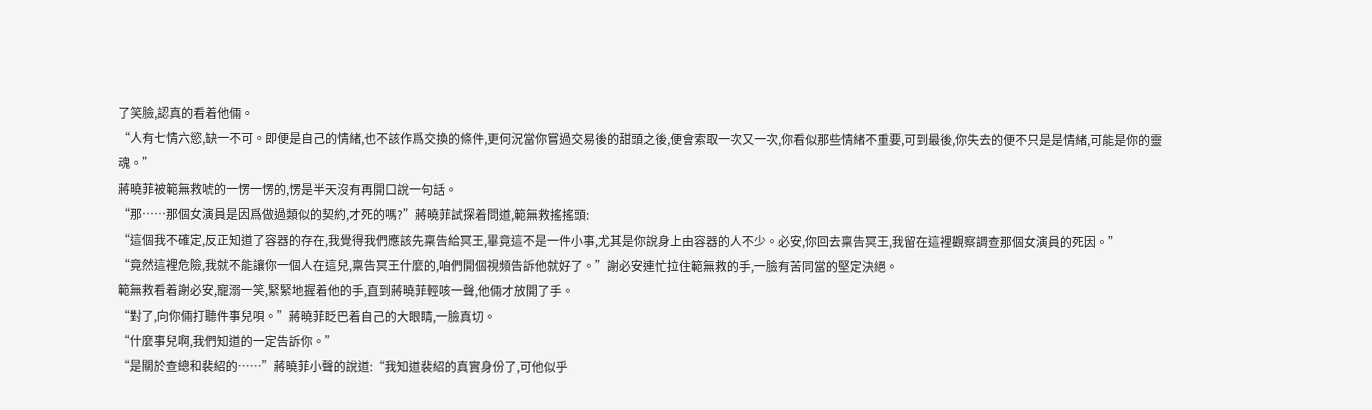了笑臉,認真的看着他倆。
“人有七情六慾,缺一不可。即便是自己的情緒,也不該作爲交換的條件,更何況當你嘗過交易後的甜頭之後,便會索取一次又一次,你看似那些情緒不重要,可到最後,你失去的便不只是是情緒,可能是你的靈魂。”
蔣曉菲被範無救唬的一愣一愣的,愣是半天沒有再開口說一句話。
“那……那個女演員是因爲做過類似的契約,才死的嗎?”蔣曉菲試探着問道,範無救搖搖頭:
“這個我不確定,反正知道了容器的存在,我覺得我們應該先稟告給冥王,畢竟這不是一件小事,尤其是你說身上由容器的人不少。必安,你回去稟告冥王,我留在這裡觀察調查那個女演員的死因。”
“竟然這裡危險,我就不能讓你一個人在這兒,稟告冥王什麼的,咱們開個視頻告訴他就好了。”謝必安連忙拉住範無救的手,一臉有苦同當的堅定決絕。
範無救看着謝必安,寵溺一笑,緊緊地握着他的手,直到蔣曉菲輕咳一聲,他倆才放開了手。
“對了,向你倆打聽件事兒唄。”蔣曉菲眨巴着自己的大眼睛,一臉真切。
“什麼事兒啊,我們知道的一定告訴你。”
“是關於查總和裴紹的……”蔣曉菲小聲的說道:“我知道裴紹的真實身份了,可他似乎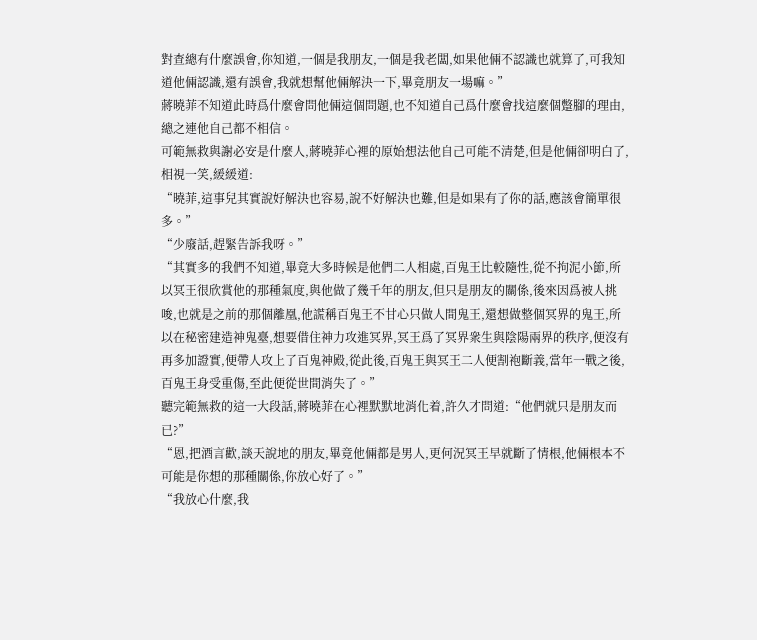對查總有什麼誤會,你知道,一個是我朋友,一個是我老闆,如果他倆不認識也就算了,可我知道他倆認識,還有誤會,我就想幫他倆解決一下,畢竟朋友一場嘛。”
蔣曉菲不知道此時爲什麼會問他倆這個問題,也不知道自己爲什麼會找這麼個蹩腳的理由,總之連他自己都不相信。
可範無救與謝必安是什麼人,蔣曉菲心裡的原始想法他自己可能不清楚,但是他倆卻明白了,相視一笑,緩緩道:
“曉菲,這事兒其實說好解決也容易,說不好解決也難,但是如果有了你的話,應該會簡單很多。”
“少廢話,趕緊告訴我呀。”
“其實多的我們不知道,畢竟大多時候是他們二人相處,百鬼王比較隨性,從不拘泥小節,所以冥王很欣賞他的那種氣度,與他做了幾千年的朋友,但只是朋友的關係,後來因爲被人挑唆,也就是之前的那個離凰,他謊稱百鬼王不甘心只做人間鬼王,還想做整個冥界的鬼王,所以在秘密建造神鬼臺,想要借住神力攻進冥界,冥王爲了冥界衆生與陰陽兩界的秩序,便沒有再多加證實,便帶人攻上了百鬼神殿,從此後,百鬼王與冥王二人便割袍斷義,當年一戰之後,百鬼王身受重傷,至此便從世間消失了。”
聽完範無救的這一大段話,蔣曉菲在心裡默默地消化着,許久才問道:“他們就只是朋友而已?”
“恩,把酒言歡,談天說地的朋友,畢竟他倆都是男人,更何況冥王早就斷了情根,他倆根本不可能是你想的那種關係,你放心好了。”
“我放心什麼,我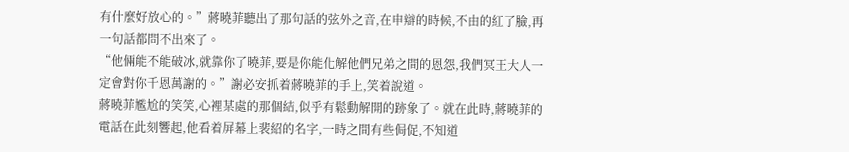有什麼好放心的。”蔣曉菲聽出了那句話的弦外之音,在申辯的時候,不由的紅了臉,再一句話都問不出來了。
“他倆能不能破冰,就靠你了曉菲,要是你能化解他們兄弟之間的恩怨,我們冥王大人一定會對你千恩萬謝的。”謝必安抓着蔣曉菲的手上,笑着說道。
蔣曉菲尷尬的笑笑,心裡某處的那個結,似乎有鬆動解開的跡象了。就在此時,蔣曉菲的電話在此刻響起,他看着屏幕上裴紹的名字,一時之間有些侷促,不知道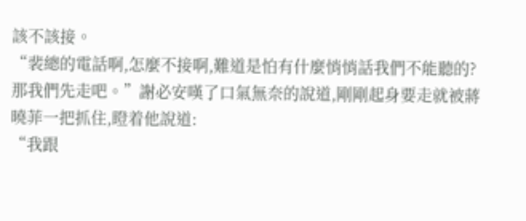該不該接。
“裴總的電話啊,怎麼不接啊,難道是怕有什麼悄悄話我們不能聽的?那我們先走吧。”謝必安嘆了口氣無奈的說道,剛剛起身要走就被蔣曉菲一把抓住,瞪着他說道:
“我跟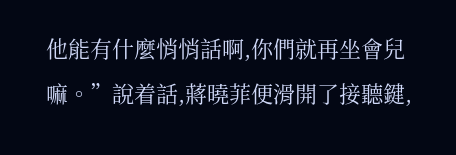他能有什麼悄悄話啊,你們就再坐會兒嘛。”說着話,蔣曉菲便滑開了接聽鍵,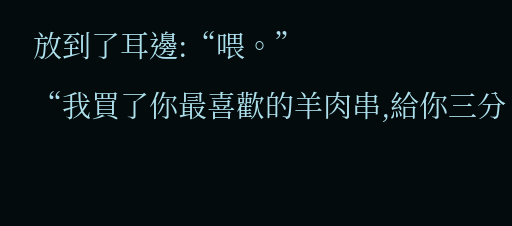放到了耳邊:“喂。”
“我買了你最喜歡的羊肉串,給你三分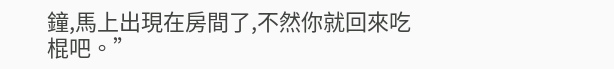鐘,馬上出現在房間了,不然你就回來吃棍吧。”